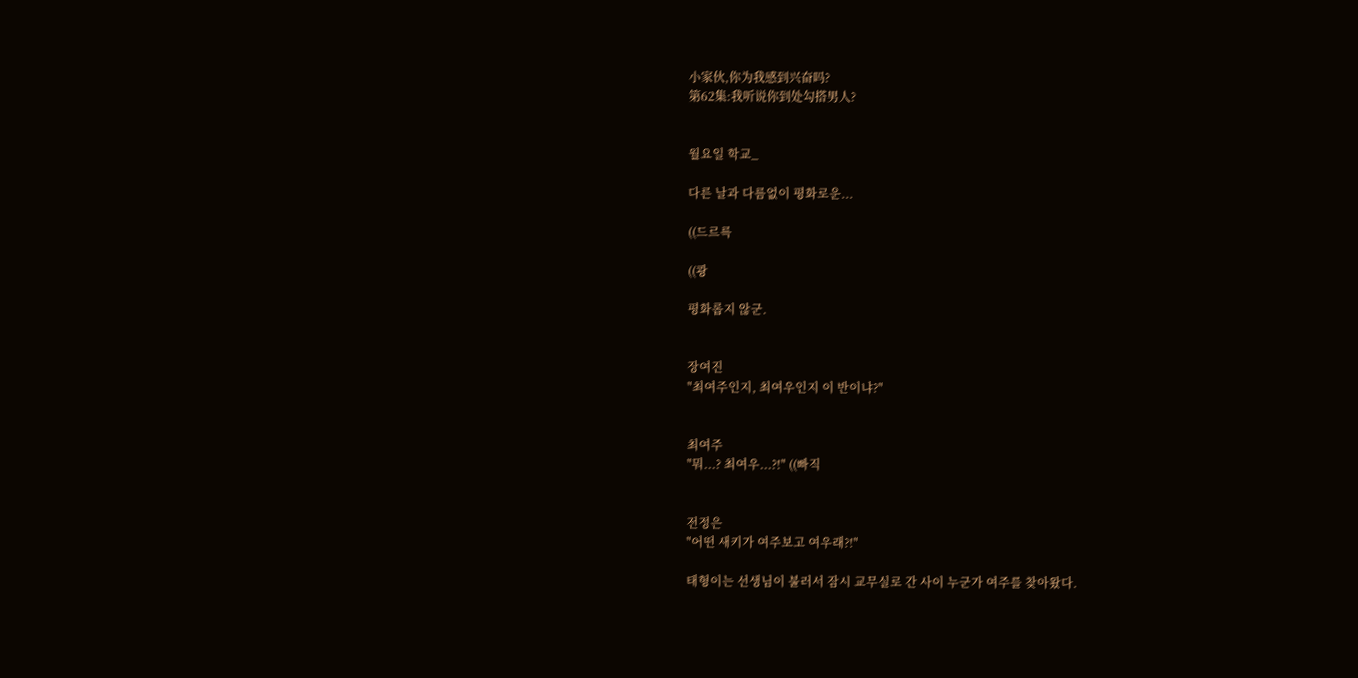小家伙,你为我感到兴奋吗?
第62集:我听说你到处勾搭男人?


월요일 학교_

다른 날과 다름없이 평화로운...

((드르륵

((쾅

평화롭지 않군.


장여진
"최여주인지, 최여우인지 이 반이냐?"


최여주
"뭐...? 최여우...?!" ((빠직


전정은
"어떤 새키가 여주보고 여우래?!"

태형이는 선생님이 불러서 잠시 교무실로 간 사이 누군가 여주를 찾아왔다.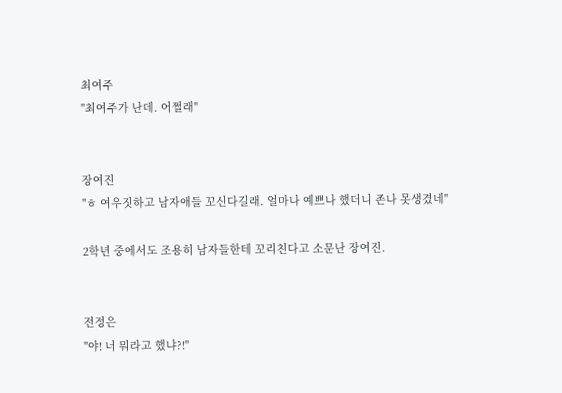최여주
"최여주가 난데. 어쩔래"


장여진
"ㅎ 여우짓하고 남자애들 꼬신다길래. 얼마나 예쁘나 했더니 존나 못생겼네"

2학년 중에서도 조용히 남자들한테 꼬리친다고 소문난 장여진.


전정은
"야! 너 뭐라고 했냐?!"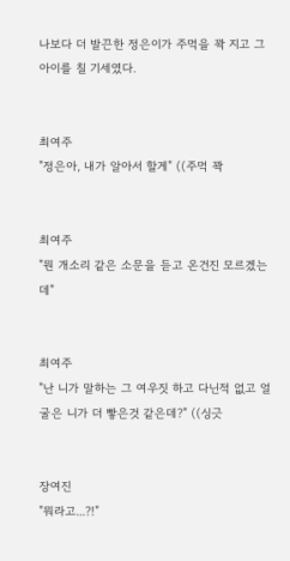나보다 더 발끈한 정은이가 주먹을 꽉 지고 그 아이를 칠 기세였다.


최여주
"정은아, 내가 알아서 할게" ((주먹 꽉


최여주
"뭔 개소리 같은 소문을 듣고 온건진 모르겠는데"


최여주
"난 니가 말하는 그 여우짓 하고 다닌적 없고 얼굴은 니가 더 빻은것 같은데?" ((싱긋


장여진
"뭐라고...?!"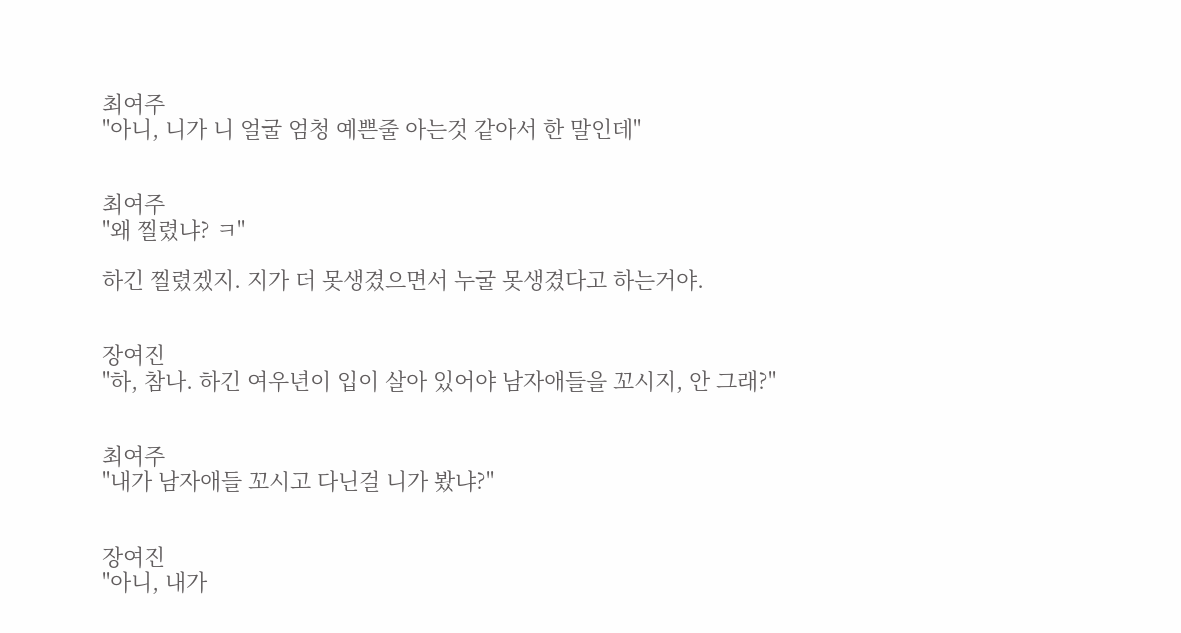최여주
"아니, 니가 니 얼굴 엄청 예쁜줄 아는것 같아서 한 말인데"


최여주
"왜 찔렸냐? ㅋ"

하긴 찔렸겠지. 지가 더 못생겼으면서 누굴 못생겼다고 하는거야.


장여진
"하, 참나. 하긴 여우년이 입이 살아 있어야 남자애들을 꼬시지, 안 그래?"


최여주
"내가 남자애들 꼬시고 다닌걸 니가 봤냐?"


장여진
"아니, 내가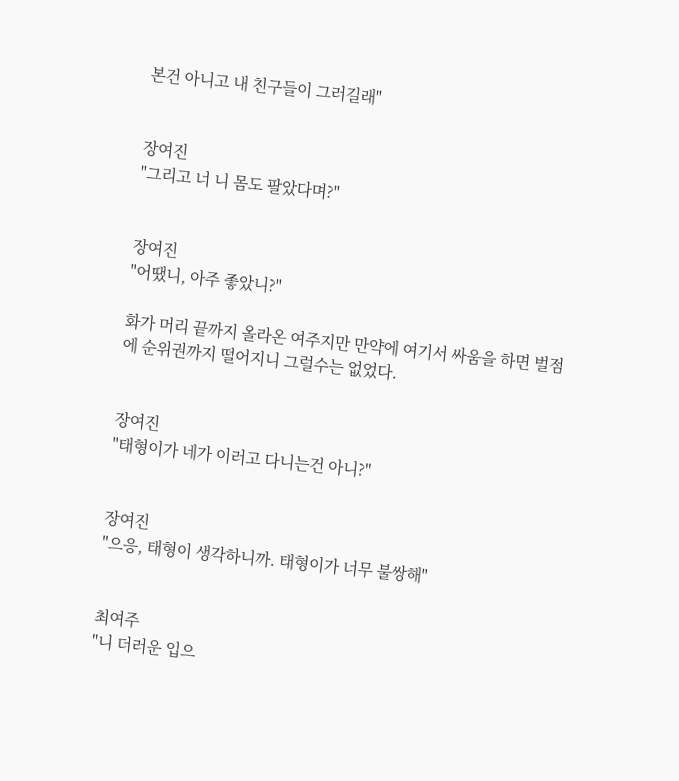본건 아니고 내 친구들이 그러길래"


장여진
"그리고 너 니 몸도 팔았다며?"


장여진
"어땠니, 아주 좋았니?"

화가 머리 끝까지 올라온 여주지만 만약에 여기서 싸움을 하면 벌점에 순위권까지 떨어지니 그럴수는 없었다.


장여진
"태형이가 네가 이러고 다니는건 아니?"


장여진
"으응, 태형이 생각하니까. 태형이가 너무 불쌍해"


최여주
"니 더러운 입으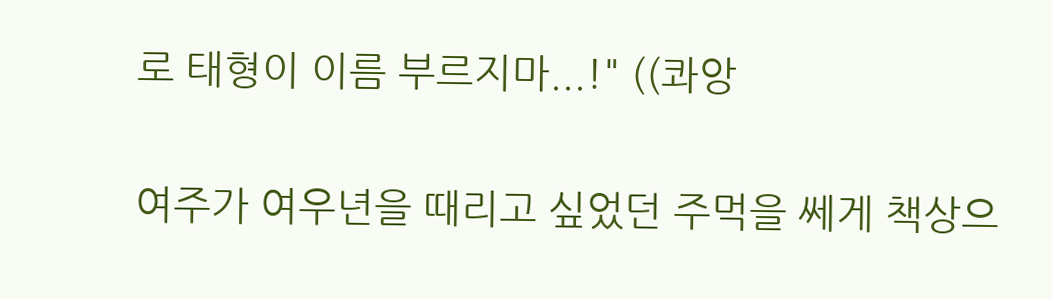로 태형이 이름 부르지마...!" ((콰앙

여주가 여우년을 때리고 싶었던 주먹을 쎄게 책상으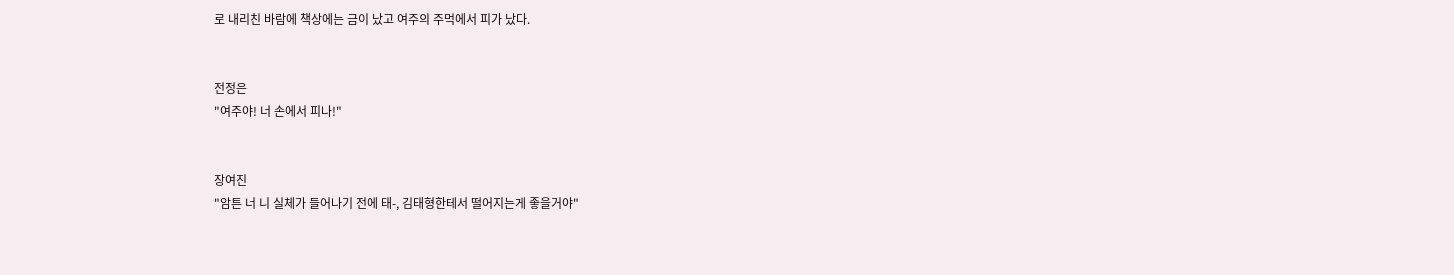로 내리친 바람에 책상에는 금이 났고 여주의 주먹에서 피가 났다.


전정은
"여주야! 너 손에서 피나!"


장여진
"암튼 너 니 실체가 들어나기 전에 태-, 김태형한테서 떨어지는게 좋을거야"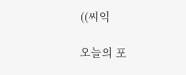((씨익

오늘의 포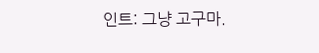인트: 그냥 고구마.